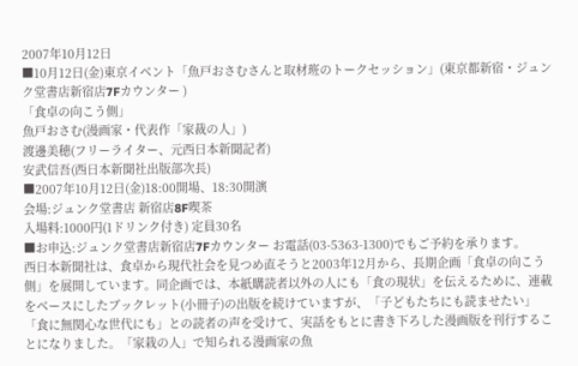2007年10月12日
■10月12日(金)東京イベント「魚戸おさむさんと取材班のトークセッション」(東京都新宿・ジュンク堂書店新宿店7Fカウンター )
「食卓の向こう側」
魚戸おさむ(漫画家・代表作「家裁の人」)
渡邊美穂(フリーライター、元西日本新聞記者)
安武信吾(西日本新聞社出版部次長)
■2007年10月12日(金)18:00開場、18:30開演
会場:ジュンク堂書店 新宿店8F喫茶
入場料:1000円(1ドリンク付き) 定員30名
■お申込:ジュンク堂書店新宿店7Fカウンター お電話(03-5363-1300)でもご予約を承ります。
西日本新聞社は、食卓から現代社会を見つめ直そうと2003年12月から、長期企画「食卓の向こう側」を展開しています。同企画では、本紙購読者以外の人にも「食の現状」を伝えるために、連載をベースにしたブックレット(小冊子)の出版を続けていますが、「子どもたちにも読ませたい」「食に無関心な世代にも」との読者の声を受けて、実話をもとに書き下ろした漫画版を刊行することになりました。「家栽の人」で知られる漫画家の魚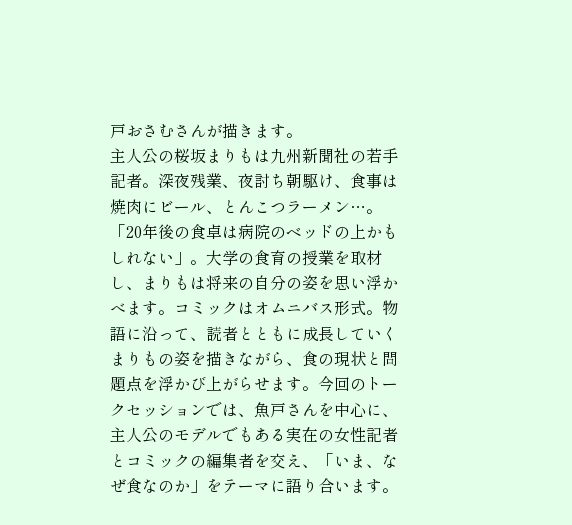戸おさむさんが描きます。
主人公の桜坂まりもは九州新聞社の若手記者。深夜残業、夜討ち朝駆け、食事は焼肉にビール、とんこつラーメン…。「20年後の食卓は病院のベッドの上かもしれない」。大学の食育の授業を取材し、まりもは将来の自分の姿を思い浮かべます。コミックはオムニバス形式。物語に沿って、読者とともに成長していくまりもの姿を描きながら、食の現状と問題点を浮かび上がらせます。今回のトークセッションでは、魚戸さんを中心に、主人公のモデルでもある実在の女性記者とコミックの編集者を交え、「いま、なぜ食なのか」をテーマに語り合います。